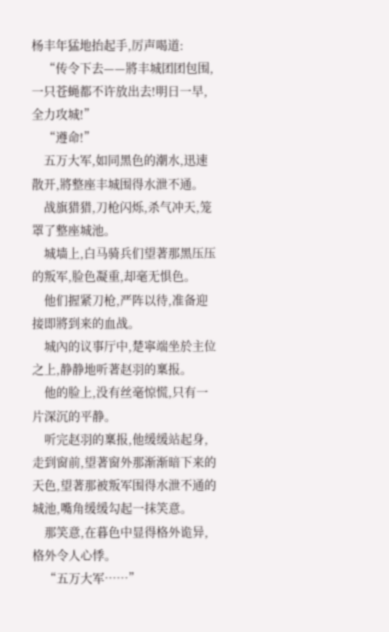杨丰年猛地抬起手,厉声喝道:
    “传令下去——將丰城团团包围,一只苍蝇都不许放出去!明日一早,全力攻城!”
    “遵命!”
    五万大军,如同黑色的潮水,迅速散开,將整座丰城围得水泄不通。
    战旗猎猎,刀枪闪烁,杀气冲天,笼罩了整座城池。
    城墙上,白马骑兵们望著那黑压压的叛军,脸色凝重,却毫无惧色。
    他们握紧刀枪,严阵以待,准备迎接即將到来的血战。
    城內的议事厅中,楚寧端坐於主位之上,静静地听著赵羽的稟报。
    他的脸上,没有丝毫惊慌,只有一片深沉的平静。
    听完赵羽的稟报,他缓缓站起身,走到窗前,望著窗外那渐渐暗下来的天色,望著那被叛军围得水泄不通的城池,嘴角缓缓勾起一抹笑意。
    那笑意,在暮色中显得格外诡异,格外令人心悸。
    “五万大军……”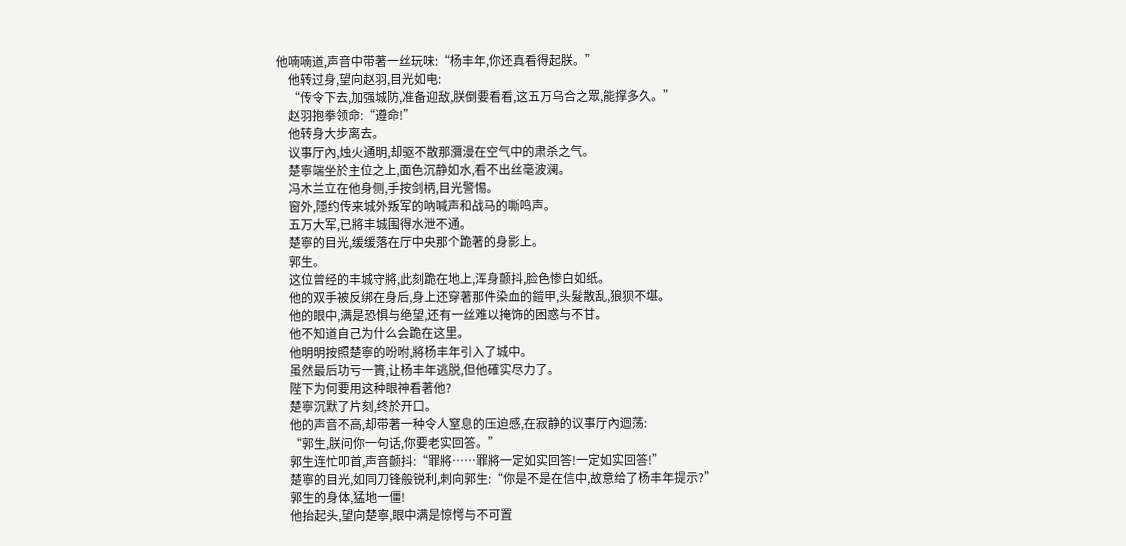他喃喃道,声音中带著一丝玩味:“杨丰年,你还真看得起朕。”
    他转过身,望向赵羽,目光如电:
    “传令下去,加强城防,准备迎敌,朕倒要看看,这五万乌合之眾,能撑多久。”
    赵羽抱拳领命:“遵命!”
    他转身大步离去。
    议事厅內,烛火通明,却驱不散那瀰漫在空气中的肃杀之气。
    楚寧端坐於主位之上,面色沉静如水,看不出丝毫波澜。
    冯木兰立在他身侧,手按剑柄,目光警惕。
    窗外,隱约传来城外叛军的吶喊声和战马的嘶鸣声。
    五万大军,已將丰城围得水泄不通。
    楚寧的目光,缓缓落在厅中央那个跪著的身影上。
    郭生。
    这位曾经的丰城守將,此刻跪在地上,浑身颤抖,脸色惨白如纸。
    他的双手被反绑在身后,身上还穿著那件染血的鎧甲,头髮散乱,狼狈不堪。
    他的眼中,满是恐惧与绝望,还有一丝难以掩饰的困惑与不甘。
    他不知道自己为什么会跪在这里。
    他明明按照楚寧的吩咐,將杨丰年引入了城中。
    虽然最后功亏一簣,让杨丰年逃脱,但他確实尽力了。
    陛下为何要用这种眼神看著他?
    楚寧沉默了片刻,终於开口。
    他的声音不高,却带著一种令人窒息的压迫感,在寂静的议事厅內迴荡:
    “郭生,朕问你一句话,你要老实回答。”
    郭生连忙叩首,声音颤抖:“罪將……罪將一定如实回答!一定如实回答!”
    楚寧的目光,如同刀锋般锐利,刺向郭生:“你是不是在信中,故意给了杨丰年提示?”
    郭生的身体,猛地一僵!
    他抬起头,望向楚寧,眼中满是惊愕与不可置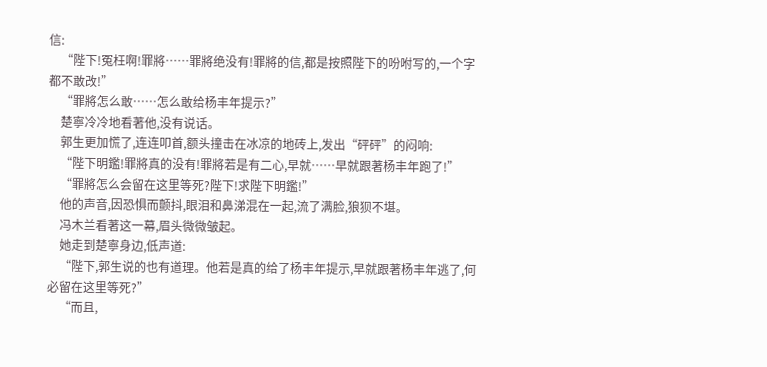信:
    “陛下!冤枉啊!罪將……罪將绝没有!罪將的信,都是按照陛下的吩咐写的,一个字都不敢改!”
    “罪將怎么敢……怎么敢给杨丰年提示?”
    楚寧冷冷地看著他,没有说话。
    郭生更加慌了,连连叩首,额头撞击在冰凉的地砖上,发出“砰砰”的闷响:
    “陛下明鑑!罪將真的没有!罪將若是有二心,早就……早就跟著杨丰年跑了!”
    “罪將怎么会留在这里等死?陛下!求陛下明鑑!”
    他的声音,因恐惧而颤抖,眼泪和鼻涕混在一起,流了满脸,狼狈不堪。
    冯木兰看著这一幕,眉头微微皱起。
    她走到楚寧身边,低声道:
    “陛下,郭生说的也有道理。他若是真的给了杨丰年提示,早就跟著杨丰年逃了,何必留在这里等死?”
    “而且,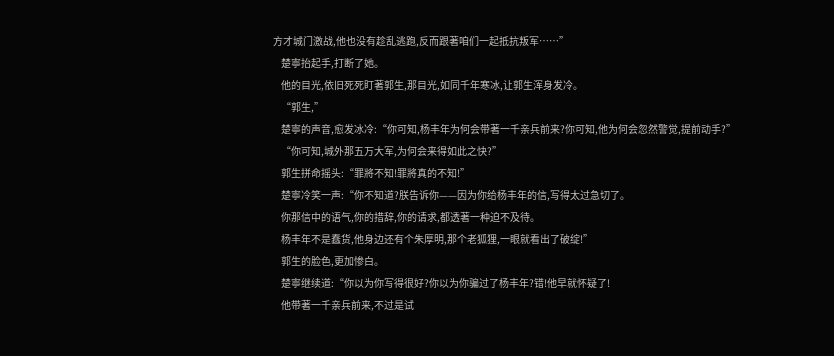方才城门激战,他也没有趁乱逃跑,反而跟著咱们一起抵抗叛军……”
    楚寧抬起手,打断了她。
    他的目光,依旧死死盯著郭生,那目光,如同千年寒冰,让郭生浑身发冷。
    “郭生,”
    楚寧的声音,愈发冰冷:“你可知,杨丰年为何会带著一千亲兵前来?你可知,他为何会忽然警觉,提前动手?”
    “你可知,城外那五万大军,为何会来得如此之快?”
    郭生拼命摇头:“罪將不知!罪將真的不知!”
    楚寧冷笑一声:“你不知道?朕告诉你——因为你给杨丰年的信,写得太过急切了。
    你那信中的语气,你的措辞,你的请求,都透著一种迫不及待。
    杨丰年不是蠢货,他身边还有个朱厚明,那个老狐狸,一眼就看出了破绽!”
    郭生的脸色,更加惨白。
    楚寧继续道:“你以为你写得很好?你以为你骗过了杨丰年?错!他早就怀疑了!
    他带著一千亲兵前来,不过是试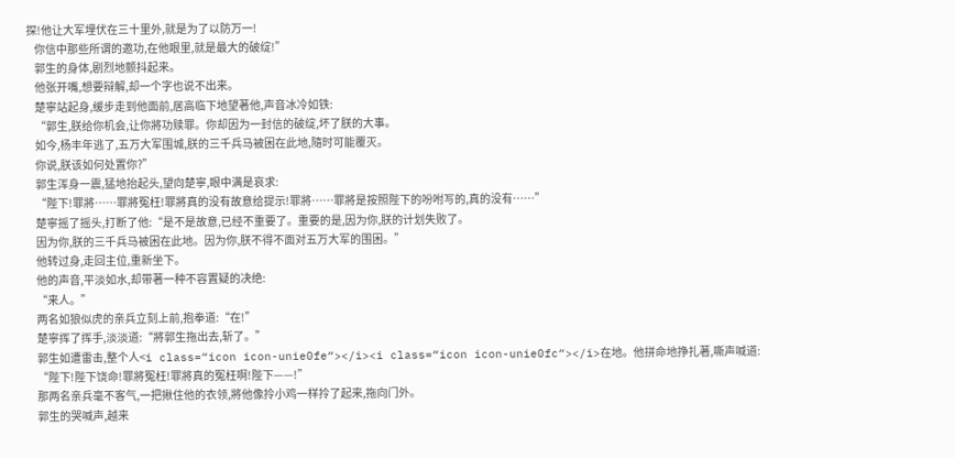探!他让大军埋伏在三十里外,就是为了以防万一!
    你信中那些所谓的邀功,在他眼里,就是最大的破绽!”
    郭生的身体,剧烈地颤抖起来。
    他张开嘴,想要辩解,却一个字也说不出来。
    楚寧站起身,缓步走到他面前,居高临下地望著他,声音冰冷如铁:
    “郭生,朕给你机会,让你將功赎罪。你却因为一封信的破绽,坏了朕的大事。
    如今,杨丰年逃了,五万大军围城,朕的三千兵马被困在此地,隨时可能覆灭。
    你说,朕该如何处置你?”
    郭生浑身一震,猛地抬起头,望向楚寧,眼中满是哀求:
    “陛下!罪將……罪將冤枉!罪將真的没有故意给提示!罪將……罪將是按照陛下的吩咐写的,真的没有……”
    楚寧摇了摇头,打断了他:“是不是故意,已经不重要了。重要的是,因为你,朕的计划失败了。
    因为你,朕的三千兵马被困在此地。因为你,朕不得不面对五万大军的围困。”
    他转过身,走回主位,重新坐下。
    他的声音,平淡如水,却带著一种不容置疑的决绝:
    “来人。”
    两名如狼似虎的亲兵立刻上前,抱拳道:“在!”
    楚寧挥了挥手,淡淡道:“將郭生拖出去,斩了。”
    郭生如遭雷击,整个人<i class=“icon icon-unie0fe“></i><i class=“icon icon-unie0fc“></i>在地。他拼命地挣扎著,嘶声喊道:
    “陛下!陛下饶命!罪將冤枉!罪將真的冤枉啊!陛下——!”
    那两名亲兵毫不客气,一把揪住他的衣领,將他像拎小鸡一样拎了起来,拖向门外。
    郭生的哭喊声,越来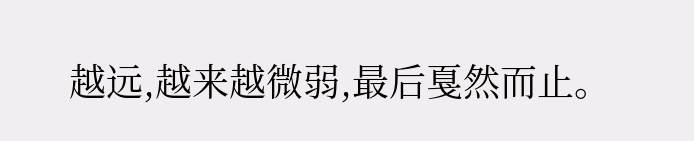越远,越来越微弱,最后戛然而止。